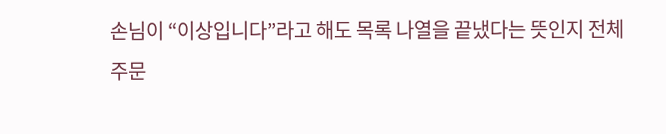손님이 “이상입니다”라고 해도 목록 나열을 끝냈다는 뜻인지 전체 주문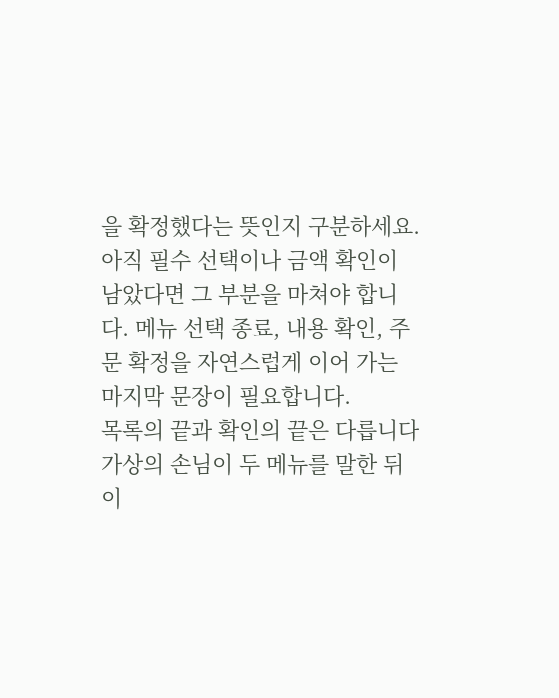을 확정했다는 뜻인지 구분하세요. 아직 필수 선택이나 금액 확인이 남았다면 그 부분을 마쳐야 합니다. 메뉴 선택 종료, 내용 확인, 주문 확정을 자연스럽게 이어 가는 마지막 문장이 필요합니다.
목록의 끝과 확인의 끝은 다릅니다
가상의 손님이 두 메뉴를 말한 뒤 이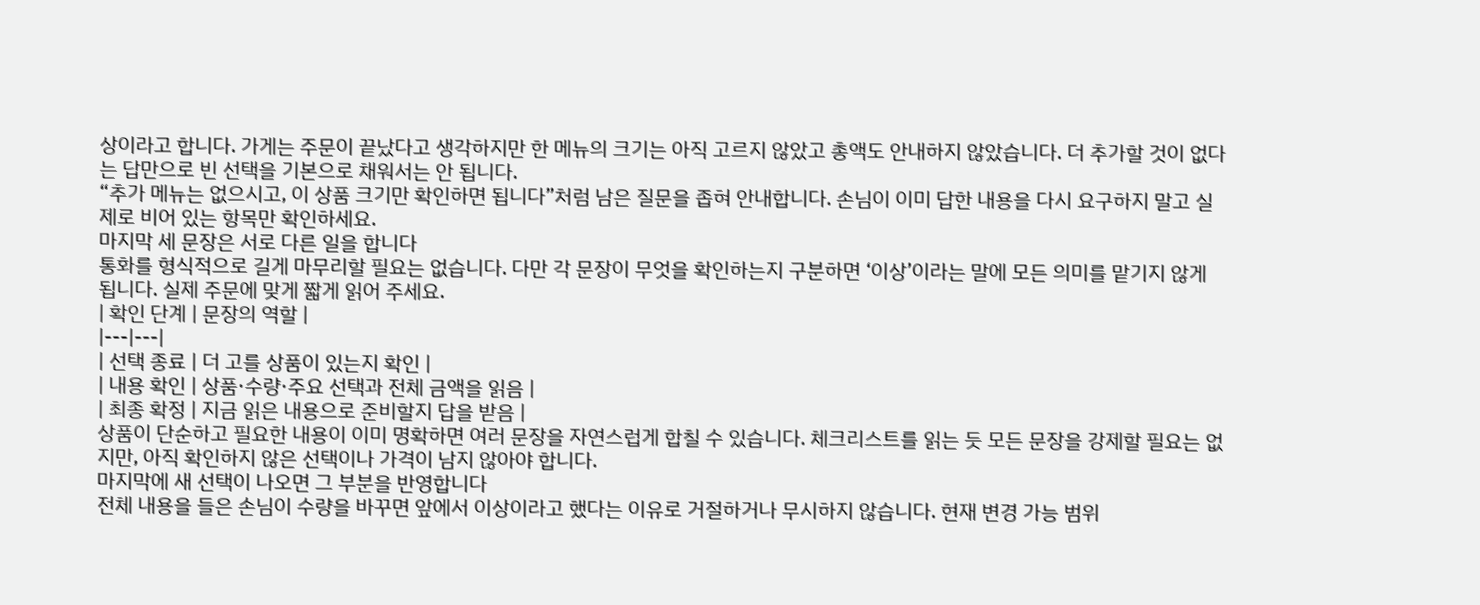상이라고 합니다. 가게는 주문이 끝났다고 생각하지만 한 메뉴의 크기는 아직 고르지 않았고 총액도 안내하지 않았습니다. 더 추가할 것이 없다는 답만으로 빈 선택을 기본으로 채워서는 안 됩니다.
“추가 메뉴는 없으시고, 이 상품 크기만 확인하면 됩니다”처럼 남은 질문을 좁혀 안내합니다. 손님이 이미 답한 내용을 다시 요구하지 말고 실제로 비어 있는 항목만 확인하세요.
마지막 세 문장은 서로 다른 일을 합니다
통화를 형식적으로 길게 마무리할 필요는 없습니다. 다만 각 문장이 무엇을 확인하는지 구분하면 ‘이상’이라는 말에 모든 의미를 맡기지 않게 됩니다. 실제 주문에 맞게 짧게 읽어 주세요.
| 확인 단계 | 문장의 역할 |
|---|---|
| 선택 종료 | 더 고를 상품이 있는지 확인 |
| 내용 확인 | 상품·수량·주요 선택과 전체 금액을 읽음 |
| 최종 확정 | 지금 읽은 내용으로 준비할지 답을 받음 |
상품이 단순하고 필요한 내용이 이미 명확하면 여러 문장을 자연스럽게 합칠 수 있습니다. 체크리스트를 읽는 듯 모든 문장을 강제할 필요는 없지만, 아직 확인하지 않은 선택이나 가격이 남지 않아야 합니다.
마지막에 새 선택이 나오면 그 부분을 반영합니다
전체 내용을 들은 손님이 수량을 바꾸면 앞에서 이상이라고 했다는 이유로 거절하거나 무시하지 않습니다. 현재 변경 가능 범위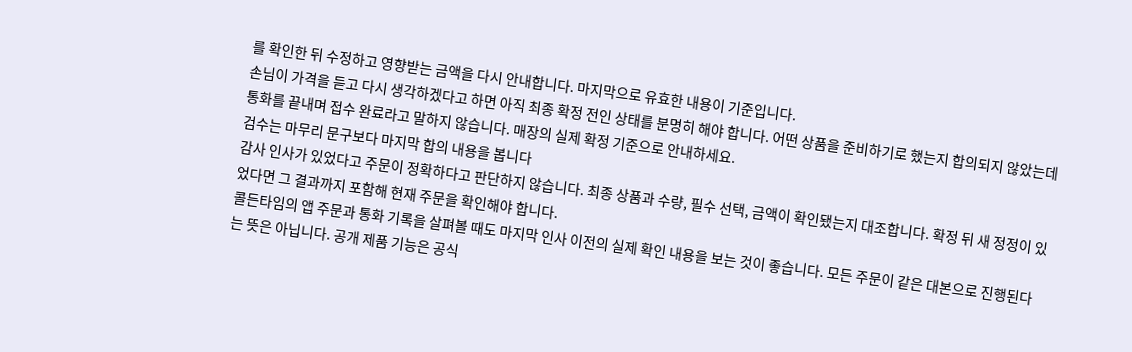를 확인한 뒤 수정하고 영향받는 금액을 다시 안내합니다. 마지막으로 유효한 내용이 기준입니다.
손님이 가격을 듣고 다시 생각하겠다고 하면 아직 최종 확정 전인 상태를 분명히 해야 합니다. 어떤 상품을 준비하기로 했는지 합의되지 않았는데 통화를 끝내며 접수 완료라고 말하지 않습니다. 매장의 실제 확정 기준으로 안내하세요.
검수는 마무리 문구보다 마지막 합의 내용을 봅니다
감사 인사가 있었다고 주문이 정확하다고 판단하지 않습니다. 최종 상품과 수량, 필수 선택, 금액이 확인됐는지 대조합니다. 확정 뒤 새 정정이 있었다면 그 결과까지 포함해 현재 주문을 확인해야 합니다.
콜든타임의 앱 주문과 통화 기록을 살펴볼 때도 마지막 인사 이전의 실제 확인 내용을 보는 것이 좋습니다. 모든 주문이 같은 대본으로 진행된다는 뜻은 아닙니다. 공개 제품 기능은 공식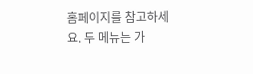홈페이지를 참고하세요. 두 메뉴는 가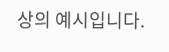상의 예시입니다.